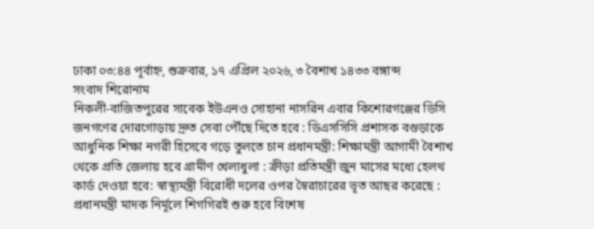ঢাকা ০৩:৪৪ পূর্বাহ্ন, শুক্রবার, ১৭ এপ্রিল ২০২৬, ৩ বৈশাখ ১৪৩৩ বঙ্গাব্দ
সংবাদ শিরোনাম
নিকলী-বাজিতপুরের সাবেক ইউএনও সোহানা নাসরিন এবার কিশোরগঞ্জের ডিসি জনগণের দোরগোড়ায় দ্রুত সেবা পৌঁছে দিতে হবে : ডিএসসিসি প্রশাসক বগুড়াকে আধুনিক শিক্ষা নগরী হিসেবে গড়ে তুলতে চান প্রধানমন্ত্রী: শিক্ষামন্ত্রী আগামী বৈশাখ থেকে প্রতি জেলায় হবে গ্রামীণ খেলাধুলা : ক্রীড়া প্রতিমন্ত্রী জুন মাসের মধ্যে হেলথ কার্ড দেওয়া হবে: স্বাস্থ্যমন্ত্রী বিরোধী দলের ওপর স্বৈরাচারের ভূত আছর করেছে : প্রধানমন্ত্রী মাদক নির্মূলে শিগগিরই শুরু হবে বিশেষ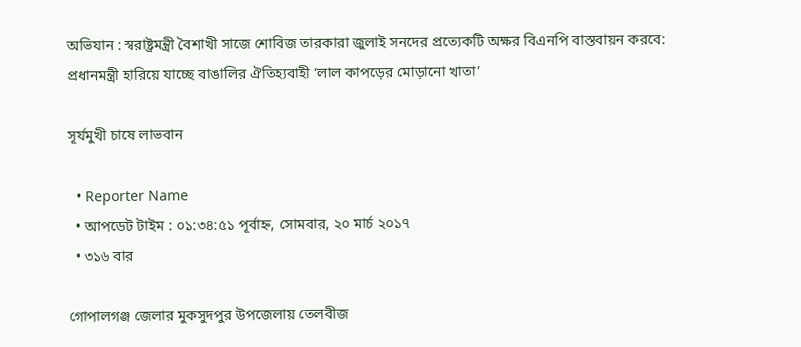অভিযান : স্বরাষ্ট্রমন্ত্রী বৈশাখী সাজে শোবিজ তারকারা জুলাই সনদের প্রত্যেকটি অক্ষর বিএনপি বাস্তবায়ন করবে: প্রধানমন্ত্রী হারিয়ে যাচ্ছে বাঙালির ঐতিহ্যবাহী ‘লাল কাপড়ের মোড়ানো খাতা’

সূর্যমুখী চাষে লাভবান

  • Reporter Name
  • আপডেট টাইম : ০১:৩৪:৫১ পূর্বাহ্ন, সোমবার, ২০ মার্চ ২০১৭
  • ৩১৬ বার

গোপালগঞ্জ জেলার মুকসুদপুর উপজেলায় তেলবীজ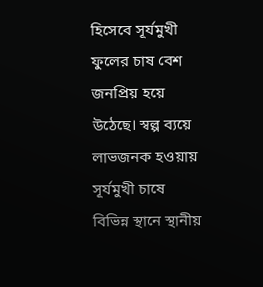হিসেবে সূর্যমুখী ফুলের চাষ বেশ জনপ্রিয় হয়ে উঠেছে। স্বল্প ব্যয়ে লাভজনক হওয়ায় সূর্যমুখী চাষে বিভিন্ন স্থানে স্থানীয়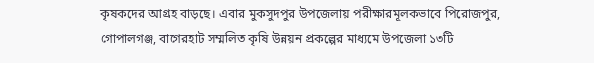কৃষকদের আগ্রহ বাড়ছে। এবার মুকসুদপুর উপজেলায় পরীক্ষারমূলকভাবে পিরোজপুর, গোপালগঞ্জ, বাগেরহাট সম্মলিত কৃষি উন্নয়ন প্রকল্পের মাধ্যমে উপজেলা ১৩টি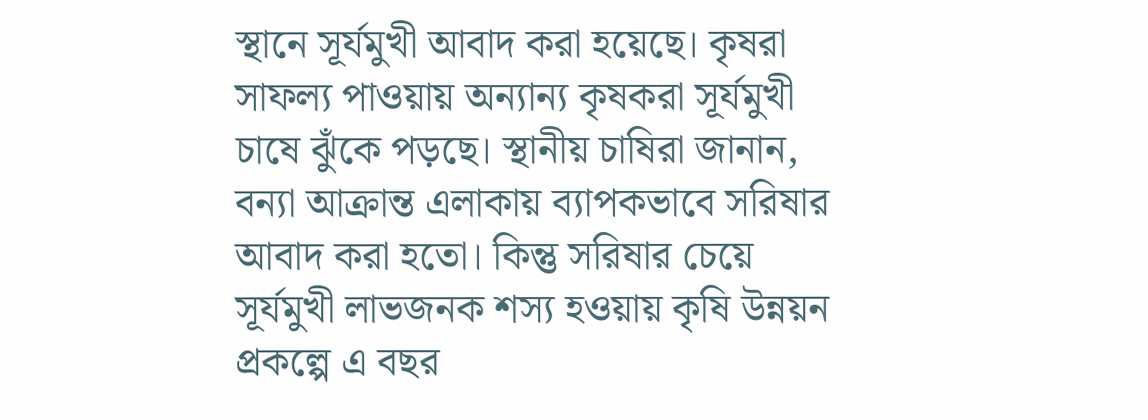স্থানে সূর্যমুখী আবাদ করা হয়েছে। কৃষরা সাফল্য পাওয়ায় অন্যান্য কৃষকরা সূর্যমুখী চাষে ঝুঁকে পড়ছে। স্থানীয় চাষিরা জানান, বন্যা আক্রান্ত এলাকায় ব্যাপকভাবে সরিষার আবাদ করা হতো। কিন্তু সরিষার চেয়ে সূর্যমুখী লাভজনক শস্য হওয়ায় কৃষি উন্নয়ন প্রকল্পে এ বছর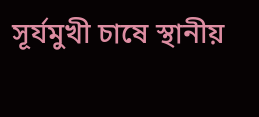সূর্যমুখী চাষে স্থানীয়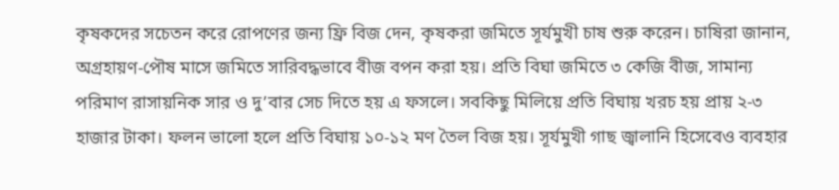কৃষকদের সচেতন করে রোপণের জন্য ফ্রি বিজ দেন, কৃষকরা জমিতে সূর্যমুখী চাষ শুরু করেন। চাষিরা জানান, অগ্রহায়ণ-পৌষ মাসে জমিতে সারিবদ্ধভাবে বীজ বপন করা হয়। প্রতি বিঘা জমিতে ৩ কেজি বীজ, সামান্য পরিমাণ রাসায়নিক সার ও দু’বার সেচ দিতে হয় এ ফসলে। সবকিছু মিলিয়ে প্রতি বিঘায় খরচ হয় প্রায় ২-৩ হাজার টাকা। ফলন ভালো হলে প্রতি বিঘায় ১০-১২ মণ তৈল বিজ হয়। সূর্যমুখী গাছ জ্বালানি হিসেবেও ব্যবহার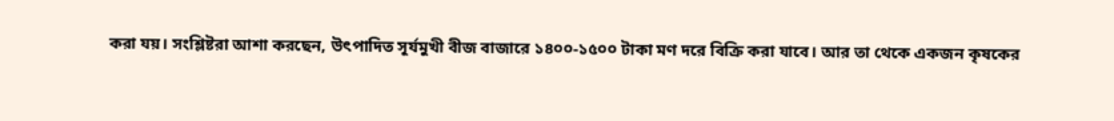করা যয়। সংশ্লিষ্টরা আশা করছেন, উৎপাদিত সূর্যমুখী বীজ বাজারে ১৪০০-১৫০০ টাকা মণ দরে বিক্রি করা যাবে। আর তা থেকে একজন কৃষকের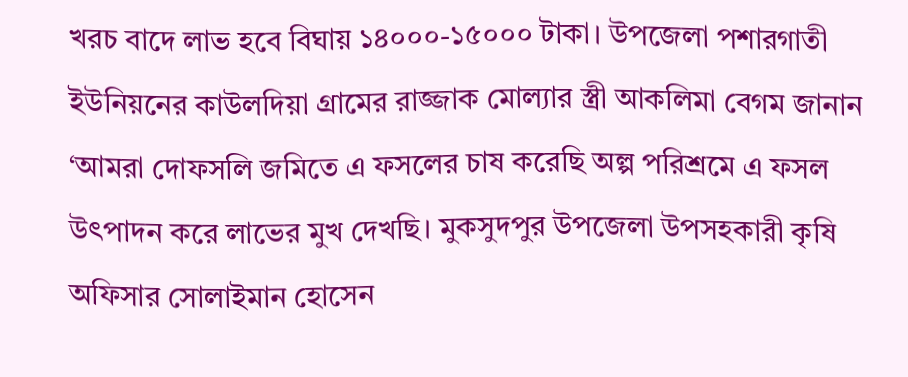খরচ বাদে লাভ হবে বিঘায় ১৪০০০-১৫০০০ টাকা। উপজেলা পশারগাতী ইউনিয়নের কাউলদিয়া গ্রামের রাজ্জাক মোল্যার স্ত্রী আকলিমা বেগম জানান ‘আমরা দোফসলি জমিতে এ ফসলের চাষ করেছি অল্প পরিশ্রমে এ ফসল উৎপাদন করে লাভের মুখ দেখছি। মুকসুদপুর উপজেলা উপসহকারী কৃষি অফিসার সোলাইমান হোসেন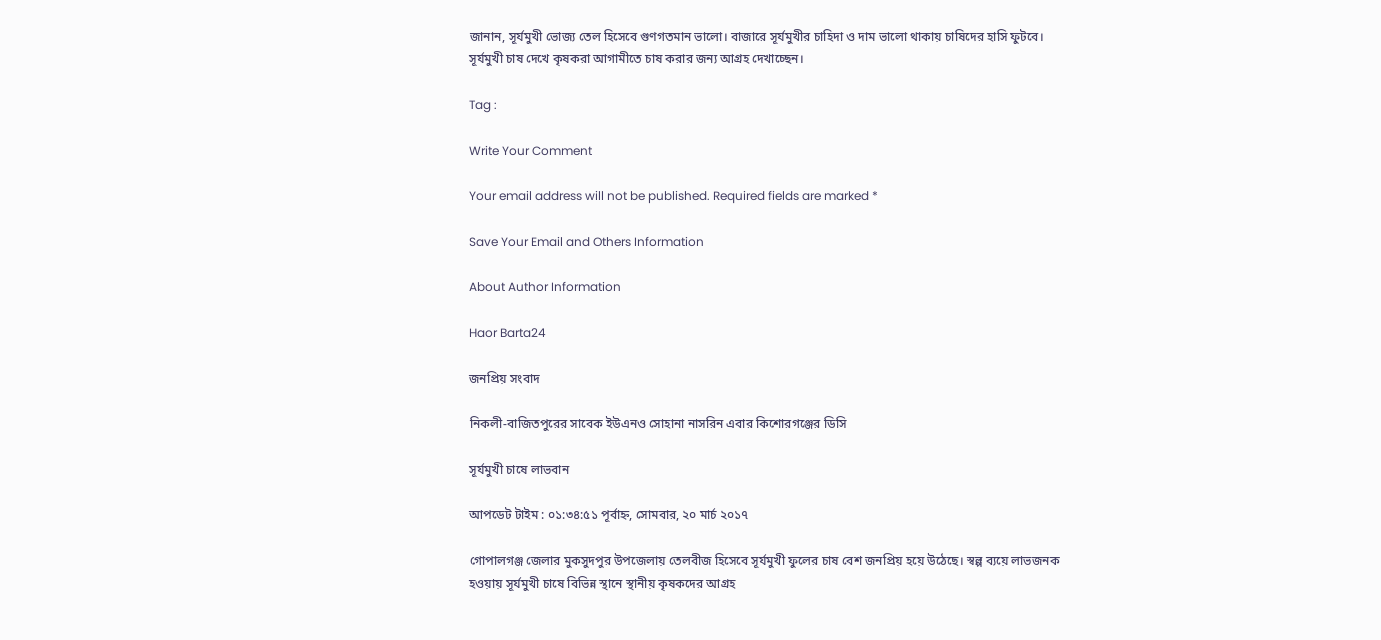জানান, সূর্যমুখী ভোজ্য তেল হিসেবে গুণগতমান ভালো। বাজারে সূর্যমুখীর চাহিদা ও দাম ভালো থাকায় চাষিদের হাসি ফুটবে। সূর্যমুখী চাষ দেখে কৃষকরা আগামীতে চাষ করার জন্য আগ্রহ দেখাচ্ছেন।

Tag :

Write Your Comment

Your email address will not be published. Required fields are marked *

Save Your Email and Others Information

About Author Information

Haor Barta24

জনপ্রিয় সংবাদ

নিকলী-বাজিতপুরের সাবেক ইউএনও সোহানা নাসরিন এবার কিশোরগঞ্জের ডিসি

সূর্যমুখী চাষে লাভবান

আপডেট টাইম : ০১:৩৪:৫১ পূর্বাহ্ন, সোমবার, ২০ মার্চ ২০১৭

গোপালগঞ্জ জেলার মুকসুদপুর উপজেলায় তেলবীজ হিসেবে সূর্যমুখী ফুলের চাষ বেশ জনপ্রিয় হয়ে উঠেছে। স্বল্প ব্যয়ে লাভজনক হওয়ায় সূর্যমুখী চাষে বিভিন্ন স্থানে স্থানীয় কৃষকদের আগ্রহ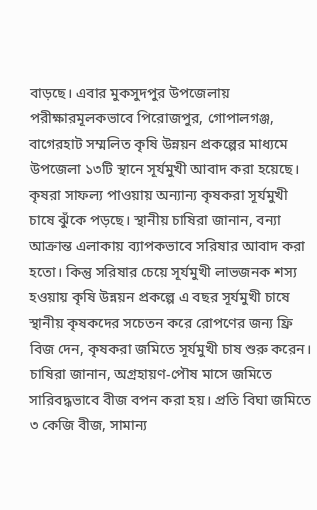বাড়ছে। এবার মুকসুদপুর উপজেলায় পরীক্ষারমূলকভাবে পিরোজপুর, গোপালগঞ্জ, বাগেরহাট সম্মলিত কৃষি উন্নয়ন প্রকল্পের মাধ্যমে উপজেলা ১৩টি স্থানে সূর্যমুখী আবাদ করা হয়েছে। কৃষরা সাফল্য পাওয়ায় অন্যান্য কৃষকরা সূর্যমুখী চাষে ঝুঁকে পড়ছে। স্থানীয় চাষিরা জানান, বন্যা আক্রান্ত এলাকায় ব্যাপকভাবে সরিষার আবাদ করা হতো। কিন্তু সরিষার চেয়ে সূর্যমুখী লাভজনক শস্য হওয়ায় কৃষি উন্নয়ন প্রকল্পে এ বছর সূর্যমুখী চাষে স্থানীয় কৃষকদের সচেতন করে রোপণের জন্য ফ্রি বিজ দেন, কৃষকরা জমিতে সূর্যমুখী চাষ শুরু করেন। চাষিরা জানান, অগ্রহায়ণ-পৌষ মাসে জমিতে সারিবদ্ধভাবে বীজ বপন করা হয়। প্রতি বিঘা জমিতে ৩ কেজি বীজ, সামান্য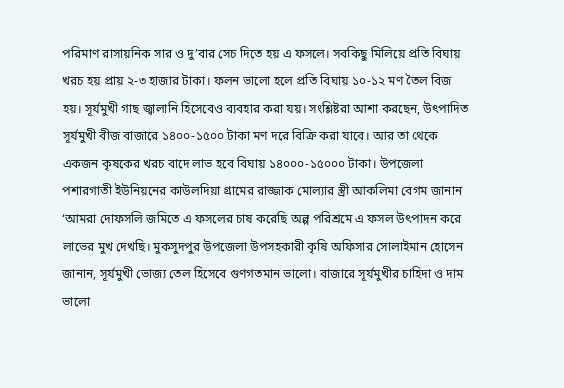পরিমাণ রাসায়নিক সার ও দু’বার সেচ দিতে হয় এ ফসলে। সবকিছু মিলিয়ে প্রতি বিঘায় খরচ হয় প্রায় ২-৩ হাজার টাকা। ফলন ভালো হলে প্রতি বিঘায় ১০-১২ মণ তৈল বিজ হয়। সূর্যমুখী গাছ জ্বালানি হিসেবেও ব্যবহার করা যয়। সংশ্লিষ্টরা আশা করছেন, উৎপাদিত সূর্যমুখী বীজ বাজারে ১৪০০-১৫০০ টাকা মণ দরে বিক্রি করা যাবে। আর তা থেকে একজন কৃষকের খরচ বাদে লাভ হবে বিঘায় ১৪০০০-১৫০০০ টাকা। উপজেলা পশারগাতী ইউনিয়নের কাউলদিয়া গ্রামের রাজ্জাক মোল্যার স্ত্রী আকলিমা বেগম জানান ‘আমরা দোফসলি জমিতে এ ফসলের চাষ করেছি অল্প পরিশ্রমে এ ফসল উৎপাদন করে লাভের মুখ দেখছি। মুকসুদপুর উপজেলা উপসহকারী কৃষি অফিসার সোলাইমান হোসেন জানান, সূর্যমুখী ভোজ্য তেল হিসেবে গুণগতমান ভালো। বাজারে সূর্যমুখীর চাহিদা ও দাম ভালো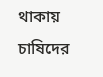থাকায় চাষিদের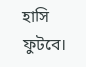হাসি ফুটবে।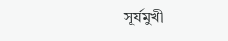সূর্যমুখী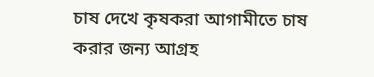চাষ দেখে কৃষকরা আগামীতে চাষ করার জন্য আগ্রহ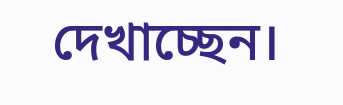দেখাচ্ছেন।